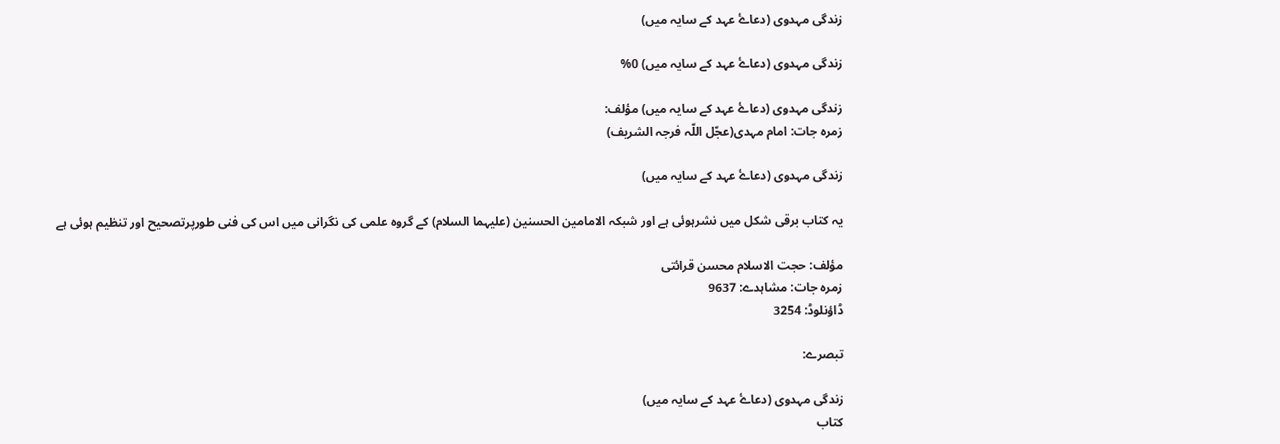زندگی مہدوی (دعاۓ عہد کے سایہ میں)

زندگی مہدوی (دعاۓ عہد کے سایہ میں) 0%

زندگی مہدوی (دعاۓ عہد کے سایہ میں) مؤلف:
زمرہ جات: امام مہدی(عجّل اللّہ فرجہ الشریف)

زندگی مہدوی (دعاۓ عہد کے سایہ میں)

یہ کتاب برقی شکل میں نشرہوئی ہے اور شبکہ الامامین الحسنین (علیہما السلام) کے گروہ علمی کی نگرانی میں اس کی فنی طورپرتصحیح اور تنظیم ہوئی ہے

مؤلف: حجت الاسلام محسن قرائتی
زمرہ جات: مشاہدے: 9637
ڈاؤنلوڈ: 3254

تبصرے:

زندگی مہدوی (دعاۓ عہد کے سایہ میں)
کتاب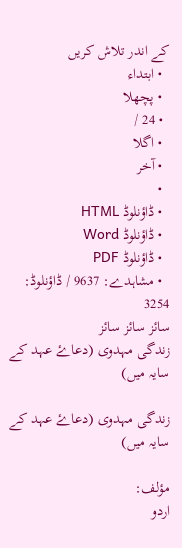کے اندر تلاش کریں
  • ابتداء
  • پچھلا
  • 24 /
  • اگلا
  • آخر
  •
  • ڈاؤنلوڈ HTML
  • ڈاؤنلوڈ Word
  • ڈاؤنلوڈ PDF
  • مشاہدے: 9637 / ڈاؤنلوڈ: 3254
سائز سائز سائز
زندگی مہدوی (دعاۓ عہد کے سایہ میں)

زندگی مہدوی (دعاۓ عہد کے سایہ میں)

مؤلف:
اردو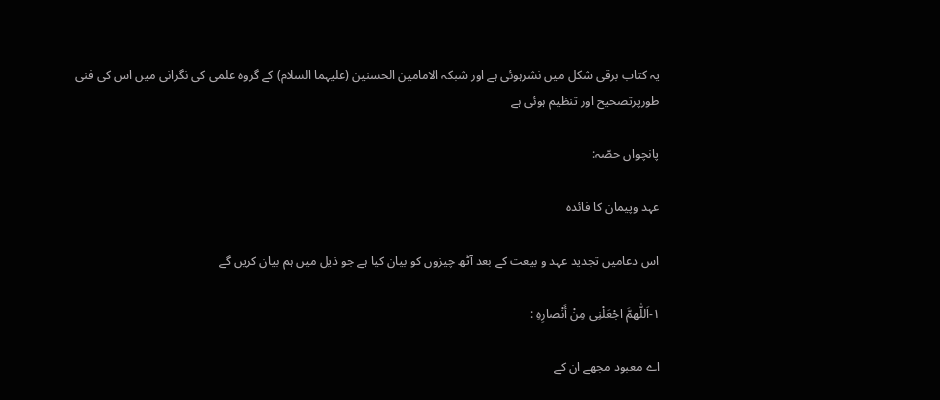یہ کتاب برقی شکل میں نشرہوئی ہے اور شبکہ الامامین الحسنین (علیہما السلام) کے گروہ علمی کی نگرانی میں اس کی فنی طورپرتصحیح اور تنظیم ہوئی ہے

پانچواں حصّہ:

عہد وپیمان کا فائدہ

اس دعامیں تجدید عہد و بیعت کے بعد آٹھ چیزوں کو بیان کیا ہے جو ذیل میں ہم بیان کریں گے

۱-اَللّٰهمَّ اجْعَلْنِی مِنْ أَنْصارِهِ :

اے معبود مجھے ان کے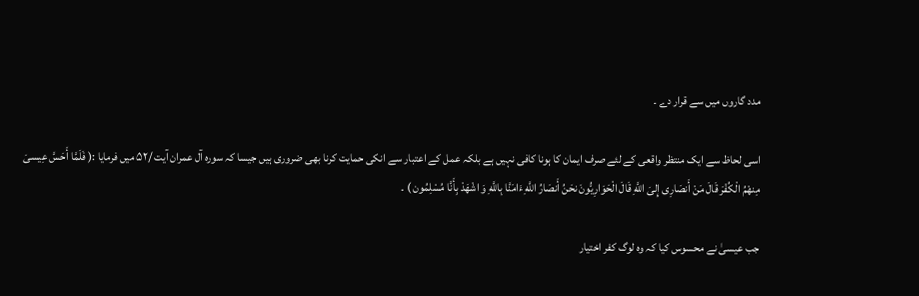مدد گاروں میں سے قرار دے ۔

اسی لحاظ سے ایک منتظر واقعی کے لئے صرف ایمان کا ہونا کافی نہیں ہے بلکہ عمل کے اعتبار سے انکی حمایت کرنا بھی ضروری ہیں جیسا کہ سورہ آل عمران آیت /۵۲ میں فرمایا :( فَلَمَّا أَحَسَّ عِيسىَ مِنهْمُ الْكُفْرَ قَالَ مَنْ أَنصَارِى إِلىَ اللَّهِ قَالَ الْحَوَارِيُّونَ نحَنُ أَنصَارُ اللَّهِ ءَامَنَّا بِاللَّهِ وَ اشْهَدْ بِأَنَّا مُسْلِمُون ) ۔

جب عیسیٰ نے محسوس کیا کہ وہ لوگ کفر اختیار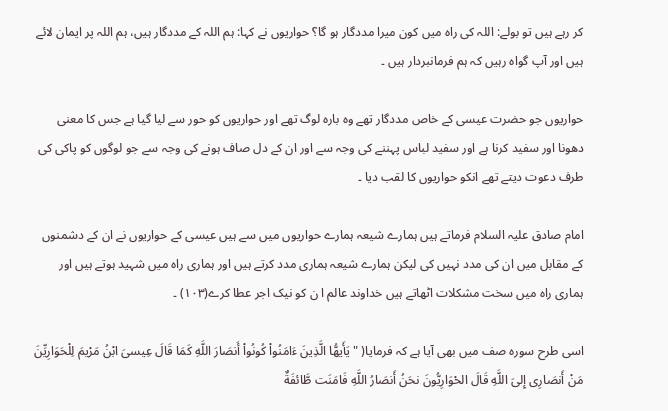کر رہے ہیں تو بولے: اللہ کی راہ میں کون میرا مددگار ہو گا؟ حواریوں نے کہا: ہم اللہ کے مددگار ہیں، ہم اللہ پر ایمان لائے ہیں اور آپ گواہ رہیں کہ ہم فرمانبردار ہیں ۔

حواریوں جو حضرت عیسی کے خاص مددگار تھے وہ بارہ لوگ تھے اور حواریوں کو حور سے لیا گیا ہے جس کا معنی دھونا اور سفید کرنا ہے اور سفید لباس پہننے کی وجہ سے اور ان کے دل صاف ہونے کی وجہ سے جو لوگوں کو پاکی کی طرف دعوت دیتے تھے انکو حواریوں کا لقب دیا ۔

امام صادق علیہ السلام فرماتے ہیں ہمارے شیعہ ہمارے حواریوں میں سے ہیں عیسی کے حواریوں نے ان کے دشمنوں کے مقابل میں ان کی مدد نہیں کی لیکن ہمارے شیعہ ہماری مدد کرتے ہیں اور ہماری راہ میں شہید ہوتے ہیں اور ہماری راہ میں سخت مشکلات اٹھاتے ہیں خداوند عالم ا ن کو نیک اجر عطا کرے(۱۰۳) ۔

اسی طرح سورہ صف میں بھی آیا ہے کہ فرمایا( " يَأَيهُّا الَّذِينَ ءَامَنُواْ كُونُواْ أَنصَارَ اللَّهِ كَمَا قَالَ عِيسىَ ابْنُ مَرْيمَ لِلْحَوَارِيِّنَ مَنْ أَنصَارِى إِلىَ اللَّهِ قَالَ الحْوَارِيُّونَ نحَنُ أَنصَارُ اللَّهِ فَامَنَت طَّائفَةٌ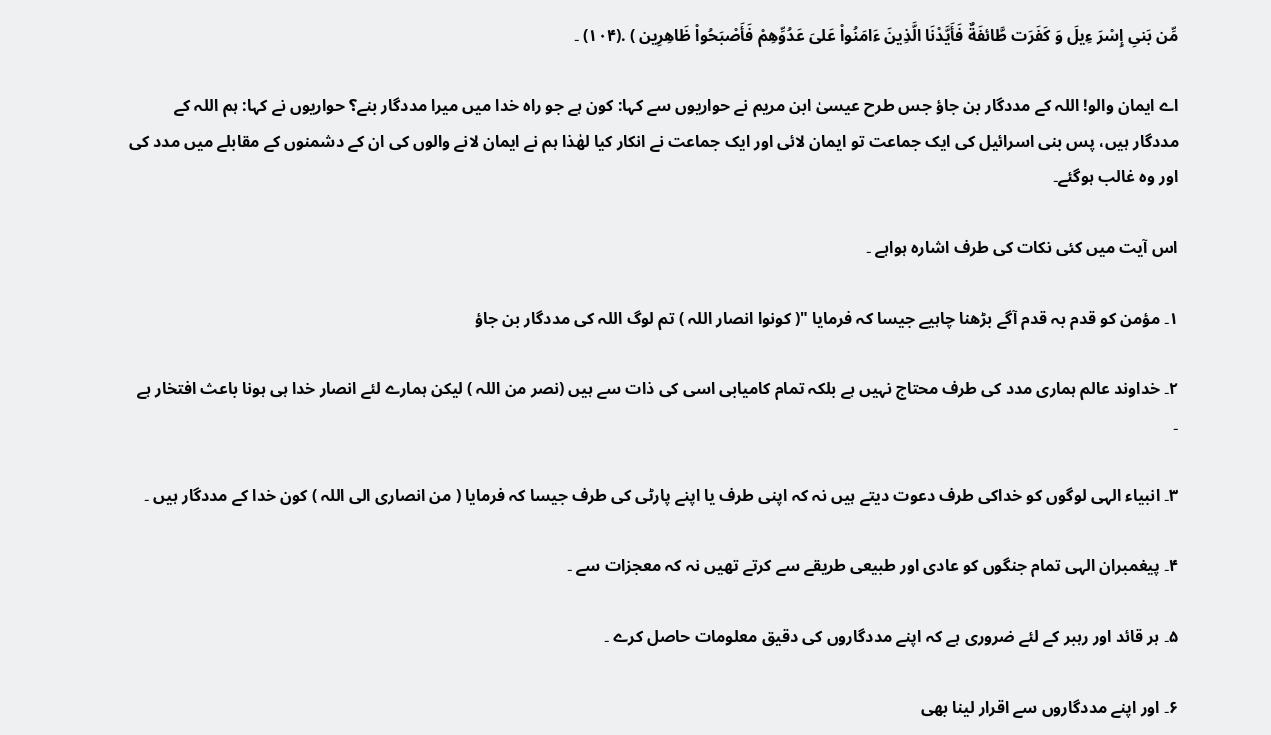مِّن بَنىِ إِسْرَ ءِيلَ وَ كَفَرَت طَّائفَةٌ فَأَيَّدْنَا الَّذِينَ ءَامَنُواْ عَلىَ عَدُوِّهِمْ فَأَصْبَحُواْ ظَاهِرِين ) .(۱۰۴) ۔

اے ایمان والو! اللہ کے مددگار بن جاؤ جس طرح عیسیٰ ابن مریم نے حواریوں سے کہا: کون ہے جو راہ خدا میں میرا مددگار بنے؟ حواریوں نے کہا: ہم اللہ کے مددگار ہیں، پس بنی اسرائیل کی ایک جماعت تو ایمان لائی اور ایک جماعت نے انکار کیا لھٰذا ہم نے ایمان لانے والوں کی ان کے دشمنوں کے مقابلے میں مدد کی اور وہ غالب ہوگئے۔

اس آیت میں کئی نکات کی طرف اشارہ ہواہے ۔

۱۔ مؤمن کو قدم بہ قدم آگے بڑھنا چاہیے جیسا کہ فرمایا "( کونوا انصار اللہ ) تم لوگ اللہ کی مددگار بن جاؤ

۲۔ خداوند عالم ہماری مدد کی طرف محتاج نہیں ہے بلکہ تمام کامیابی اسی کی ذات سے ہیں (نصر من اللہ ) لیکن ہمارے لئے انصار خدا ہی ہونا باعث افتخار ہے ۔

۳۔ انبیاء الہی لوگوں کو خداکی طرف دعوت دیتے ہیں نہ کہ اپنی طرف یا اپنے پارٹی کی طرف جیسا کہ فرمایا ( من انصاری الی اللہ ) کون خدا کے مددگار ہیں ۔

۴۔ پیغمبران الہی تمام جنگوں کو عادی اور طبیعی طریقے سے کرتے تھیں نہ کہ معجزات سے ۔

۵۔ ہر قائد اور رہبر کے لئے ضروری ہے کہ اپنے مددگاروں کی دقیق معلومات حاصل کرے ۔

۶۔ اور اپنے مددگاروں سے اقرار لینا بھی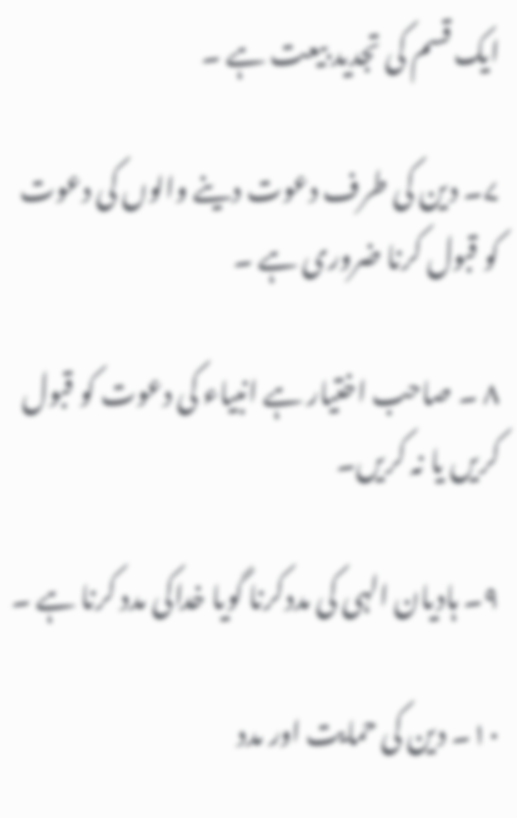ایک قسم کی تجدید بیعت ہے ۔

۷۔ دین کی طرف دعوت دینے والوں کی دعوت کو قبول کرنا ضروری ہے ۔

۸ ۔ صاحب اختیار ہے انبیاء کی دعوت کو قبول کریں یا نہ کریں۔

۹۔ ہادیان الہی کی مددکرنا گویا خداکی مدد کرنا ہے ۔

۱۰۔ دین کی حمایت اور مدد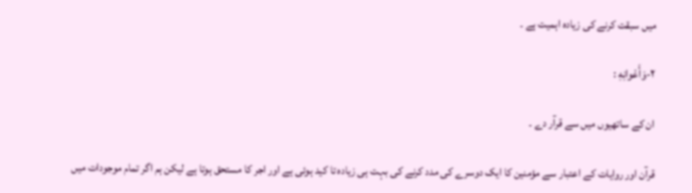میں سبقت کرنے کی زیادہ اہمیت ہے ۔

۲-وَأَعْوانِهِ :

ان کے ساتھیوں میں سے قرآر دے ۔

قرآن اور روایات کے اعتبار سے مؤمنین کا ایک دوسرے کی مدد کرنے کی بہت ہی زیادہ تا کید ہوئی ہے اور اجر کا مستحق ہوتا ہے لیکن ہم اگر تمام موجودات میں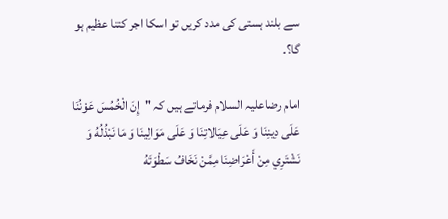سے بلند ہستی کی مدد کریں تو اسکا اجر کتنا عظیم ہو گا؟۔

امام رضاعلیہ السلام فرماتے ہیں کہ "إِنَ الْخُمُسَ عَوْنُنَا عَلَى دِينِنَا وَ عَلَى عِيَالاتِنَا وَ عَلَى مَوَالِينَا وَ مَا نَبْذُلُهُ وَ نَشْتَرِي مِنْ أَعْرَاضِنَا مِمَّنْ نَخَافُ سَطْوَتَهُ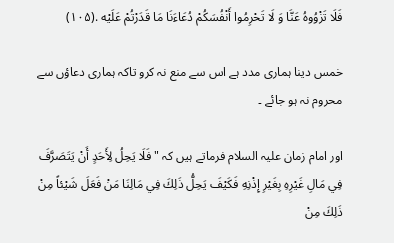فَلَا تَزْوُوهُ عَنَّا وَ لَا تَحْرِمُوا أَنْفُسَكُمْ دُعَاءَنَا مَا قَدَرْتُمْ عَلَيْه .(۱۰۵)

خمس دینا ہماری مدد ہے اس سے منع نہ کرو تاکہ ہماری دعاؤں سے محروم نہ ہو جائے ۔

اور امام زمان علیہ السلام فرماتے ہیں کہ "فَلَا يَحِلُ لِأَحَدٍ أَنْ يَتَصَرَّفَ فِي مَالِ غَيْرِهِ بِغَيْرِ إِذْنِهِ فَكَيْفَ يَحِلُّ ذَلِكَ فِي مَالِنَا مَنْ فَعَلَ شَيْئاً مِنْ ذَلِكَ مِنْ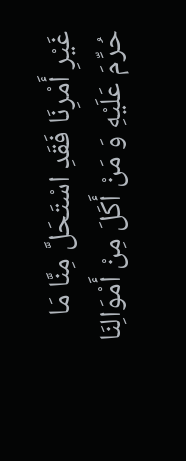غَيْرِ أَمْرِنَا فَقَدِ اسْتَحَلَّ مِنَّا مَا حُرِّمَ عَلَيْهِ وَ مَنْ أَكَلَ مِنْ أَمْوَالِنَا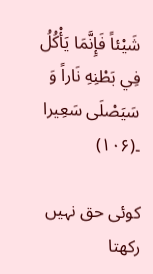شَيْئاً فَإِنَّمَا يَأْكُلُ فِي بَطْنِهِ نَاراً وَ سَيَصْلَى سَعِيرا ۔(۱۰۶)

کوئی حق نہیں رکھتا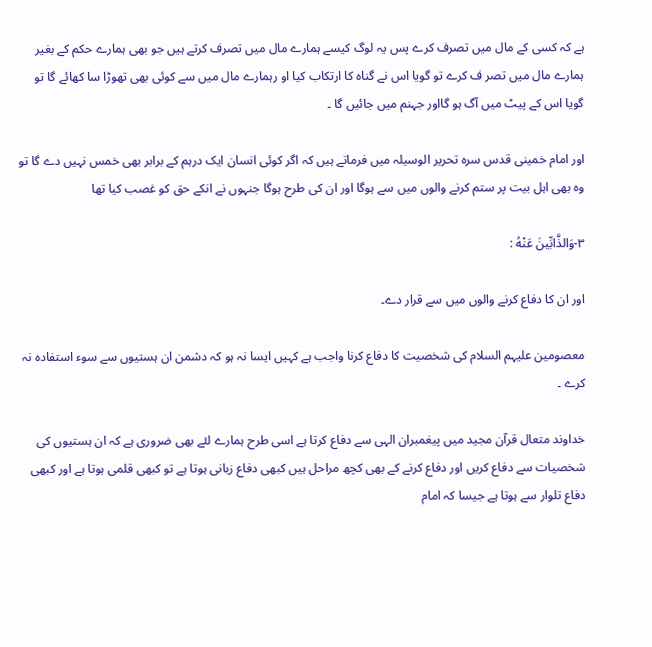ہے کہ کسی کے مال میں تصرف کرے پس یہ لوگ کیسے ہمارے مال میں تصرف کرتے ہیں جو بھی ہمارے حکم کے بغیر ہمارے مال میں تصر ف کرے تو گویا اس نے گناہ کا ارتکاب کیا او رہمارے مال میں سے کوئی بھی تھوڑا سا کھائے گا تو گویا اس کے پیٹ میں آگ ہو گااور جہنم میں جائیں گا ۔

اور امام خمینی قدس سرہ تحریر الوسیلہ میں فرماتے ہیں کہ اگر کوئی انسان ایک درہم کے برابر بھی خمس نہیں دے گا تو وہ بھی اہل بیت پر ستم کرنے والوں میں سے ہوگا اور ان کی طرح ہوگا جنہوں نے انکے حق کو غصب کیا تھا

۳-وَالذَّابِّینَ عَنْهُ :

اور ان کا دفاع کرنے والوں میں سے قرار دے۔

معصومین علیہم السلام کی شخصیت کا دفاع کرنا واجب ہے کہیں ایسا نہ ہو کہ دشمن ان ہستیوں سے سوء استفادہ نہ کرے ۔

خداوند متعال قرآن مجید میں پیغمبران الہی سے دفاع کرتا ہے اسی طرح ہمارے لئے بھی ضروری ہے کہ ان ہستیوں کی شخصیات سے دفاع کریں اور دفاع کرنے کے بھی کچھ مراحل ہیں کبھی دفاع زبانی ہوتا ہے تو کبھی قلمی ہوتا ہے اور کبھی دفاع تلوار سے ہوتا ہے جیسا کہ امام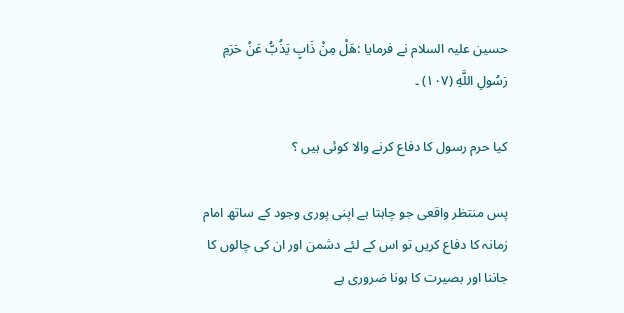حسین علیہ السلام نے فرمایا :هَلْ مِنْ ذَابٍ يَذُبُّ عَنْ حَرَمِ رَسُولِ اللَّهِ (۱۰۷) ۔

کیا حرم رسول کا دفاع کرنے والا کوئی ہیں ؟

پس منتظر واقعی جو چاہتا ہے اپنی پوری وجود کے ساتھ امام زمانہ کا دفاع کریں تو اس کے لئے دشمن اور ان کی چالوں کا جاننا اور بصیرت کا ہونا ضروری ہے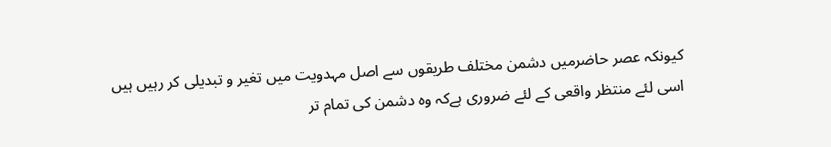کیونکہ عصر حاضرمیں دشمن مختلف طریقوں سے اصل مہدویت میں تغیر و تبدیلی کر رہیں ہیں اسی لئے منتظر واقعی کے لئے ضروری ہےکہ وہ دشمن کی تمام تر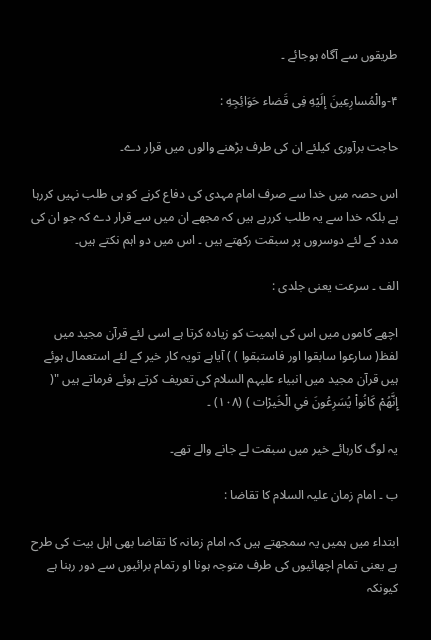طریقوں سے آگاہ ہوجائے ۔

۴-والْمُسارِعِینَ إلَیْهِ فِی قَضاء حَوَائِجِهِ :

حاجت برآوری کیلئے ان کی طرف بڑھنے والوں میں قرار دے۔

اس حصہ میں خدا سے صرف امام مہدی کی دفاع کرنے کو ہی طلب نہیں کررہا ہے بلکہ خدا سے یہ طلب کررہے ہیں کہ مجھے ان میں سے قرار دے کہ جو ان کی مدد کے لئے دوسروں پر سبقت رکھتے ہیں ۔ اس میں دو اہم نکتے ہیں۔

الف ۔ سرعت یعنی جلدی :

اچھے کاموں میں اس کی اہمیت کو زیادہ کرتا ہے اسی لئے قرآن مجید میں لفظ( سارعوا سابقوا اور فاستبقوا ) ) آیاہے تویہ کار خیر کے لئے استعمال ہوئے ہیں قرآن مجید میں انبیاء علیہم السلام کی تعریف کرتے ہوئے فرماتے ہیں "( إِنَّهُمْ كَانُواْ يُسَرِعُونَ فىِ الْخَيرْات ) (۱۰۸) ۔

یہ لوگ کارہائے خیر میں سبقت لے جانے والے تھے۔

ب ۔ امام زمان علیہ السلام کا تقاضا :

ابتداء میں ہمیں یہ سمجھتے ہیں کہ امام زمانہ کا تقاضا بھی اہل بیت کی طرح ہے یعنی تمام اچھائیوں کی طرف متوجہ ہونا او رتمام برائیوں سے دور رہنا ہے کیونکہ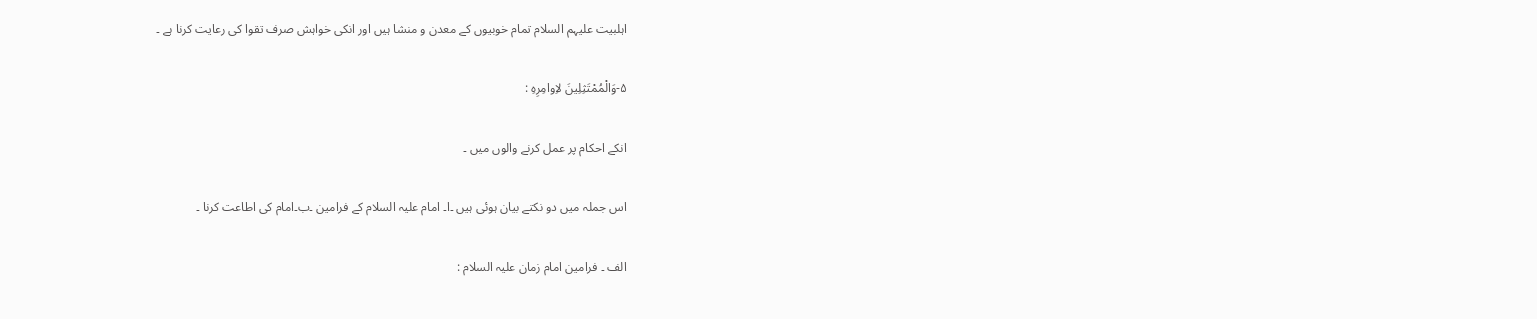اہلبیت علیہم السلام تمام خوبیوں کے معدن و منشا ہیں اور انکی خواہش صرف تقوا کی رعایت کرنا ہے ۔

۵-وَالْمُمْتَثِلِینَ لاِوامِرِهِ :

انکے احکام پر عمل کرنے والوں میں ۔

اس جملہ میں دو نکتے بیان ہوئی ہیں ۔ا۔ امام علیہ السلام کے فرامین ۔ب۔امام کی اطاعت کرنا ۔

الف ۔ فرامین امام زمان علیہ السلام :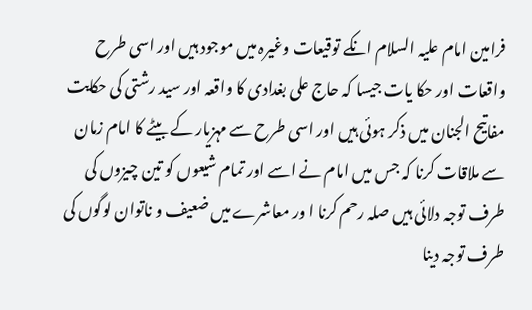فرامین امام علیہ السلام انکے توقیعات وغیرہ میں موجود ہیں اور اسی طرح واقعات اور حکا یات جیسا کہ حاج علی بغدادی کا واقعہ اور سید رشتی کی حکایت مفاتیح الجنان میں ذکر ہوئی ہیں اور اسی طرح سے مہزیار کے بیٹے کا امام زمان سے ملاقات کرنا کہ جس میں امام نے اسے اور تمام شیعوں کو تین چیزوں کی طرف توجہ دلائی ہیں صلہ رحم کرنا ا ور معاشرے میں ضعیف و ناتوان لوگوں کی طرف توجہ دینا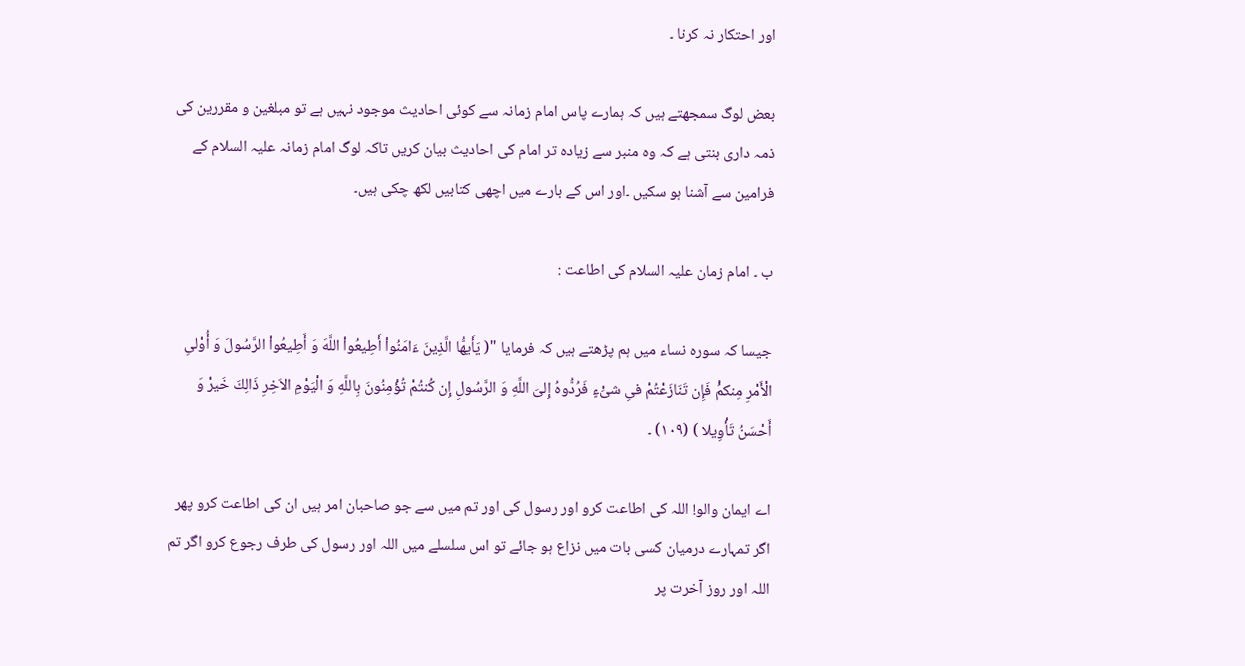اور احتکار نہ کرنا ۔

بعض لوگ سمجھتے ہیں کہ ہمارے پاس امام زمانہ سے کوئی احادیث موجود نہیں ہے تو مبلغین و مقررین کی ذمہ داری بنتی ہے کہ وہ منبر سے زیادہ تر امام کی احادیث بیان کریں تاکہ لوگ امام زمانہ علیہ السلام کے فرامین سے آشنا ہو سکیں ۔اور اس کے بارے میں اچھی کتابیں لکھ چکی ہیں۔

ب ۔ امام زمان علیہ السلام کی اطاعت :

جیسا کہ سورہ نساء میں ہم پڑھتے ہیں کہ فرمایا "( يَأَيهُّا الَّذِينَ ءَامَنُواْ أَطِيعُواْ اللَّهَ وَ أَطِيعُواْ الرَّسُولَ وَ أُوْلىِ الْأَمْرِ مِنكمُْ فَإِن تَنَازَعْتُمْ فىِ شىَْءٍ فَرُدُّوهُ إِلىَ اللَّهِ وَ الرَّسُولِ إِن كُنتُمْ تُؤْمِنُونَ بِاللَّهِ وَ الْيَوْمِ الاَخِرِ ذَالِكَ خَيرْ وَ أَحْسَنُ تَأْوِيلا ) (۱۰۹) ۔

اے ایمان والو! اللہ کی اطاعت کرو اور رسول کی اور تم میں سے جو صاحبان امر ہیں ان کی اطاعت کرو پھر اگر تمہارے درمیان کسی بات میں نزاع ہو جائے تو اس سلسلے میں اللہ اور رسول کی طرف رجوع کرو اگر تم اللہ اور روز آخرت پر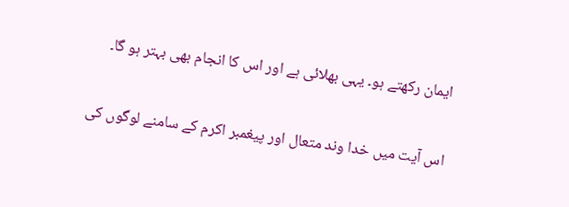ایمان رکھتے ہو۔ یہی بھلائی ہے اور اس کا انجام بھی بہتر ہو گا۔

اس آیت میں خدا وند متعال اور پیغمبر اکرم کے سامنے لوگوں کی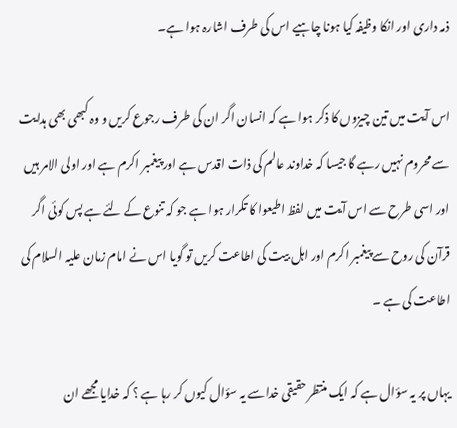ذمہ داری اور انکا وظیفہ کیا ہونا چاہیے اس کی طرف اشارہ ہوا ہے۔

اس آیت میں تین چیزوں کا ذکر ہوا ہے کہ انسان اگر ان کی طرف رجوع کریں و وہ کبھی بھی ہدایت سے محروم نہیں رہے گا جیسا کہ خداوند عالم کی ذات اقدس ہے اور پیغمبر اکرم ہے اور اولی الامر ہیں اور اسی طرح سے اس آیت میں لفظ اطیعوا کا تکرار ہوا ہے جو کہ تنوع کے لئے ہے پس کوئی اگر قرآن کی روح سے پیغمبر اکرم اور اہل بیت کی اطاعت کریں تو گویا اس نے امام زمان علیہ السلام کی اطاعت کی ہے ۔

یہاں پر یہ سؤال ہے کہ ایک منتظر حقیقی خداسے یہ سؤال کیوں کر رہا ہے ؟ کہ خدایا مجھے ان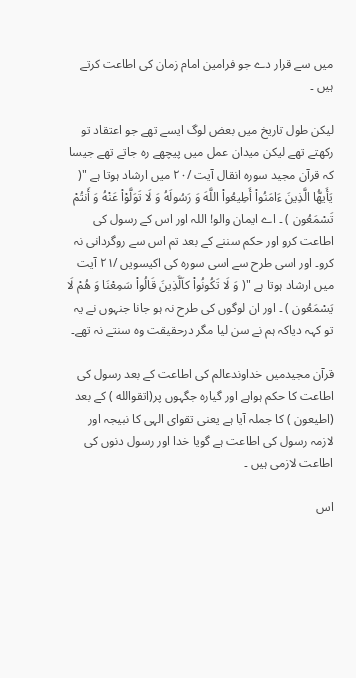میں سے قرار دے جو فرامین امام زمان کی اطاعت کرتے ہیں ۔

لیکن طول تاریخ میں بعض لوگ ایسے تھے جو اعتقاد تو رکھتے تھے لیکن میدان عمل میں پیچھے رہ جاتے تھے جیسا کہ قرآن مجید سورہ انقال آیت /۲۰ میں ارشاد ہوتا ہے "( يَأَيهُّا الَّذِينَ ءَامَنُواْ أَطِيعُواْ اللَّهَ وَ رَسُولَهُ وَ لَا تَوَلَّوْاْ عَنْهُ وَ أَنتُمْ تَسْمَعُون ) ۔ اے ایمان والو! اللہ اور اس کے رسول کی اطاعت کرو اور حکم سننے کے بعد تم اس سے روگردانی نہ کرو۔ اور اسی طرح سے اسی سورہ کی اکیسویں /۲۱ آیت میں ارشاد ہوتا ہے "( وَ لَا تَكُونُواْ كاَلَّذِينَ قَالُواْ سَمِعْنَا وَ هُمْ لَا يَسْمَعُون ) ۔ اور ان لوگوں کی طرح نہ ہو جانا جنہوں نے یہ تو کہہ دیاکہ ہم نے سن لیا مگر درحقیقت وہ سنتے نہ تھے۔

قرآن مجیدمیں خداوندعالم کی اطاعت کے بعد رسول کی اطاعت کا حکم ہواہے اور گیارہ جگہوں پر(اتقوالله ) کے بعد (اطیعون ) کا جملہ آیا ہے یعنی تقوای الہی کا نبیجہ اور لازمہ رسول کی اطاعت ہے گویا خدا اور رسول دنوں کی اطاعت لازمی ہیں ۔

اس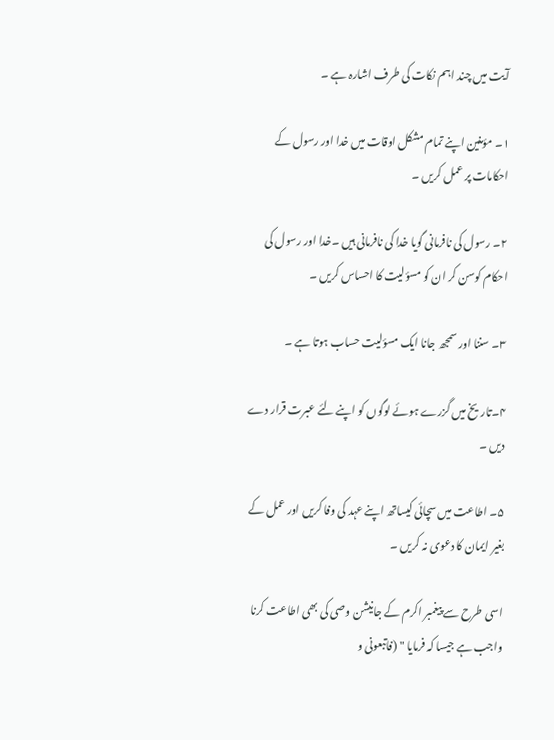آیت میں چند اہم نکات کی طرف اشارہ ہے ۔

۱۔ مؤمنین اپنے تمام مشکل اوقات میں خدا اور رسول کے احکامات پر عمل کریں ۔

۲۔ رسول کی نافرمانی گویا خدا کی نافرمانی ہیں ۔خدا اور رسول کی احکام کوسن کر ان کو مسؤلیت کا احساس کریں ۔

۳۔ سننا اور سمجھ جانا ایک مسؤلیت حساب ہوتا ہے ۔

۴۔تاریخ میں گزرے ہوئے لوگوں کو اپنے لئے عبرت قرار دے دیں ۔

۵۔ اطاعت میں سچائی کیساتھ اپنے عہد کی وفا کریں اور عمل کے بغیر ایمان کا دعوی نہ کریں ۔

اسی طرح سے پیغمبر اکرم کے جانیشن وصی کی بھی اطاعت کرنا واجب ہے جیسا کہ فرمایا " (فاتبعونی و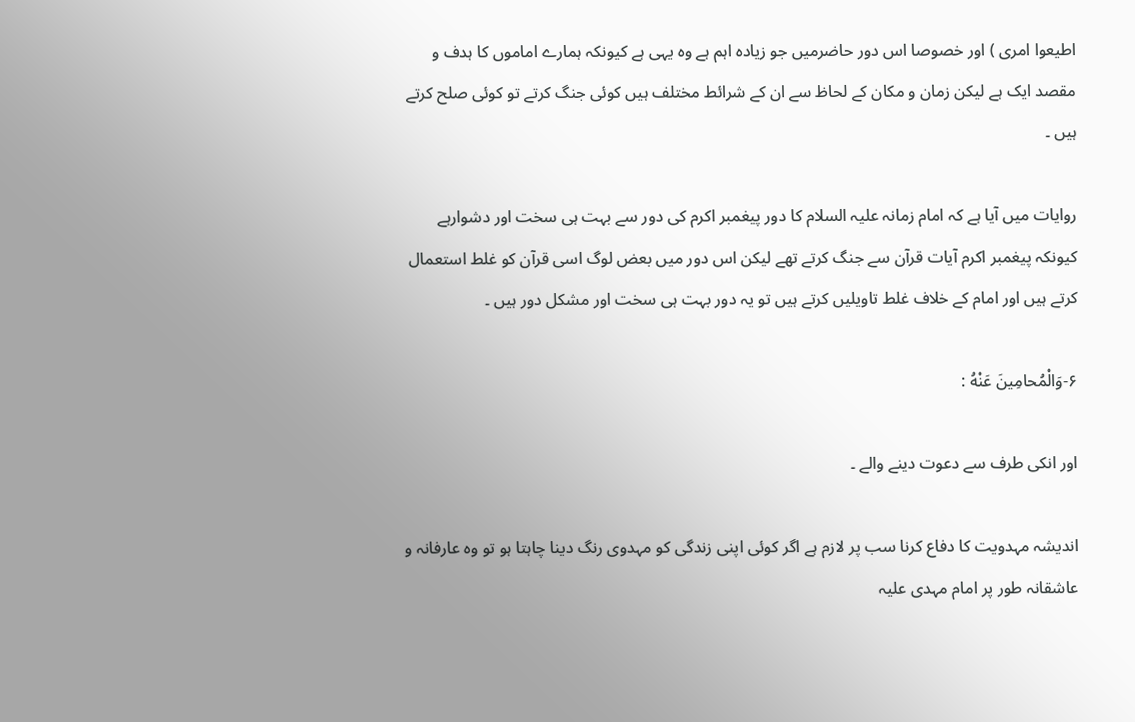اطیعوا امری ) اور خصوصا اس دور حاضرمیں جو زیادہ اہم ہے وہ یہی ہے کیونکہ ہمارے اماموں کا ہدف و مقصد ایک ہے لیکن زمان و مکان کے لحاظ سے ان کے شرائط مختلف ہیں کوئی جنگ کرتے تو کوئی صلح کرتے ہیں ۔

روایات میں آیا ہے کہ امام زمانہ علیہ السلام کا دور پیغمبر اکرم کی دور سے بہت ہی سخت اور دشوارہے کیونکہ پیغمبر اکرم آیات قرآن سے جنگ کرتے تھے لیکن اس دور میں بعض لوگ اسی قرآن کو غلط استعمال کرتے ہیں اور امام کے خلاف غلط تاویلیں کرتے ہیں تو یہ دور بہت ہی سخت اور مشکل دور ہیں ۔

۶-وَالْمُحامِینَ عَنْهُ :

اور انکی طرف سے دعوت دینے والے ۔

اندیشہ مہدویت کا دفاع کرنا سب پر لازم ہے اگر کوئی اپنی زندگی کو مہدوی رنگ دینا چاہتا ہو تو وہ عارفانہ و عاشقانہ طور پر امام مہدی علیہ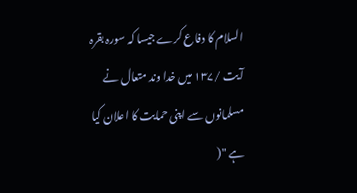السلام کا دفاع کرے جیسا کہ سورہ بقرہ آیت /۱۳۷ میں خدا وند متعال نے مسلمانوں سے اپنی حمایت کا اعلان کیا ہے "(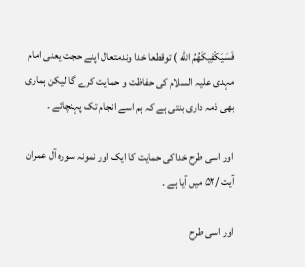فَسَيَكْفِيكَهُمُ الله ) توقطعا خدا وندمتعال اپنے حجت یعنی امام مہدی علیہ السلام کی حفاظت و حمایت کرے گا لیکن ہماری بھی ذمہ داری بنتی ہے کہ ہم اسے انجام تک پہنچائے ۔

اور اسی طرح خداکی حمایت کا ایک اور نمونہ سورہ آل عمران آیت /۵۲ میں آیا ہے ۔

اور اسی طرح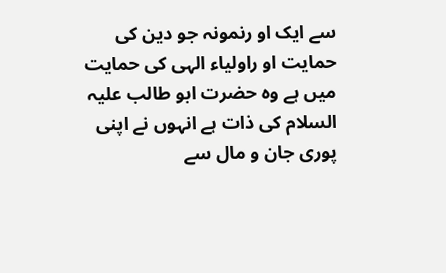سے ایک او رنمونہ جو دین کی حمایت او راولیاء الہی کی حمایت میں ہے وہ حضرت ابو طالب علیہ السلام کی ذات ہے انہوں نے اپنی پوری جان و مال سے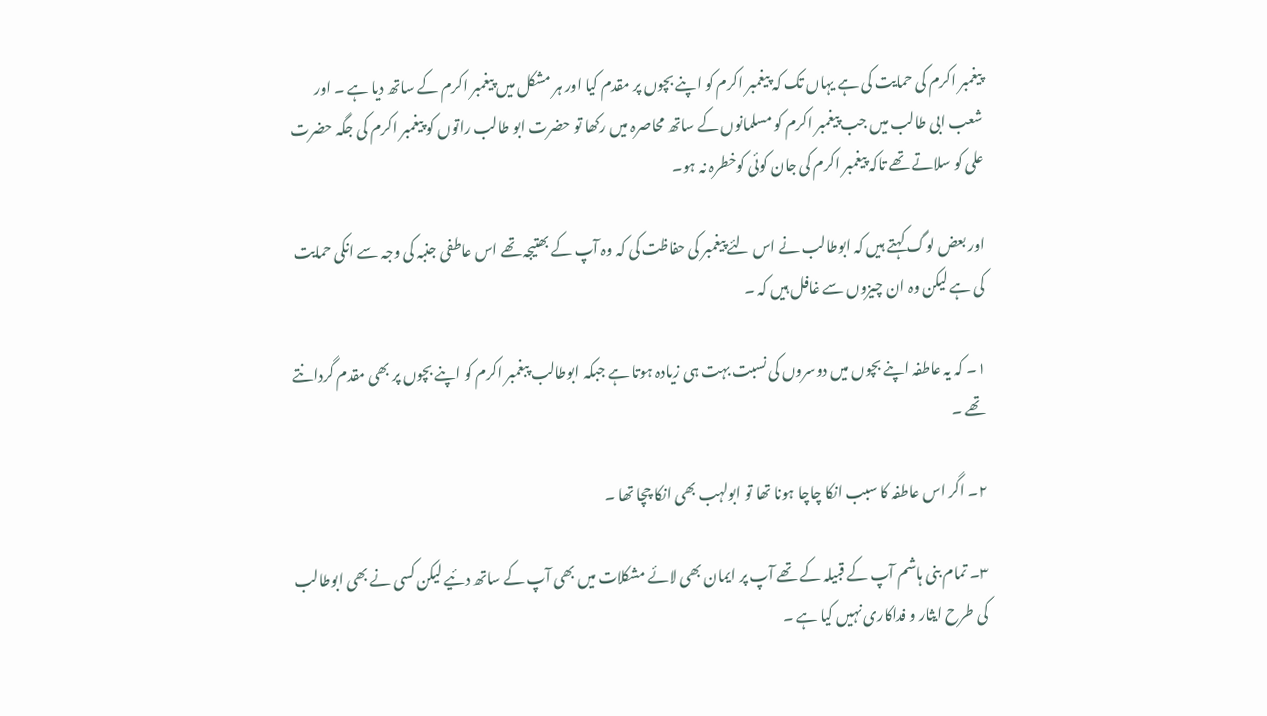پیغمبر اکرم کی حمایت کی ہے یہاں تک کہ پیغمبر اکرم کو اپنے بچوں پر مقدم کیا اور ہر مشکل میں پیغمبر اکرم کے ساتھ دیا ہے ۔ اور شعب ابی طالب میں جب پیغمبر اکرم کو مسلمانوں کے ساتھ محاصرہ میں رکھا تو حضرت ابو طالب راتوں کو پیغمبر اکرم کی جگہ حضرت علی کو سلاتے تھے تاکہ پیغمبر اکرم کی جان کوئی کوخطرہ نہ ہو۔

اور بعض لوگ کہتے ہیں کہ ابوطالب نے اس لئے پیغمبر کی حفاظت کی کہ وہ آپ کے بھتیجہ تھے اس عاطفی جنبہ کی وجہ سے انکی حمایت کی ہے لیکن وہ ان چیزوں سے غافل ہیں کہ ۔

۱۔ کہ یہ عاطفہ اپنے بچوں میں دوسروں کی نسبت بہت ہی زیادہ ہوتا ہے جبکہ ابوطالب پبغمبر اکرم کو اپنے بچوں پر بھی مقدم گردانتے تھے ۔

۲۔ اگر اس عاطفہ کا سبب انکا چاچا ہونا تھا تو ابولہب بھی انکا چچا تھا ۔

۳۔ تمام بنی ہاشم آپ کے قبیلہ کے تھے آپ پر ایمان بھی لائے مشکلات میں بھی آپ کے ساتھ دئیے لیکن کسی نے بھی ابوطالب کی طرح ایثار و فداکاری نہیں کیا ہے ۔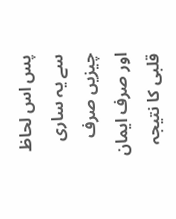پس اس لحاظ سے یہ ساری چیزیں صرف اور صرف ایمان قلبی کا نتیجہ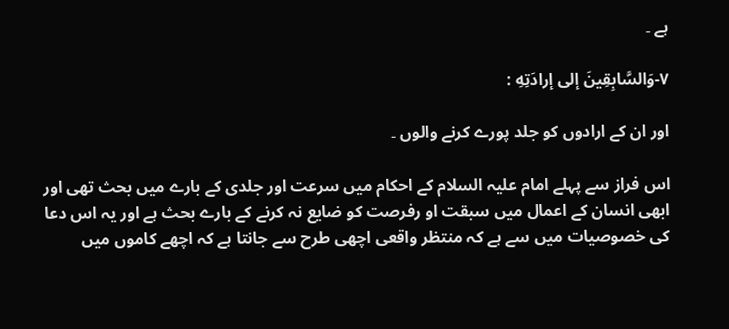ہے ۔

۷-وَالسَّابِقِینَ إلی إرادَتِهِ :

اور ان کے ارادوں کو جلد پورے کرنے والوں ۔

اس فراز سے پہلے امام علیہ السلام کے احکام میں سرعت اور جلدی کے بارے میں بحث تھی اور ابھی انسان کے اعمال میں سبقت او رفرصت کو ضایع نہ کرنے کے بارے بحث ہے اور یہ اس دعا کی خصوصیات میں سے ہے کہ منتظر واقعی اچھی طرح سے جانتا ہے کہ اچھے کاموں میں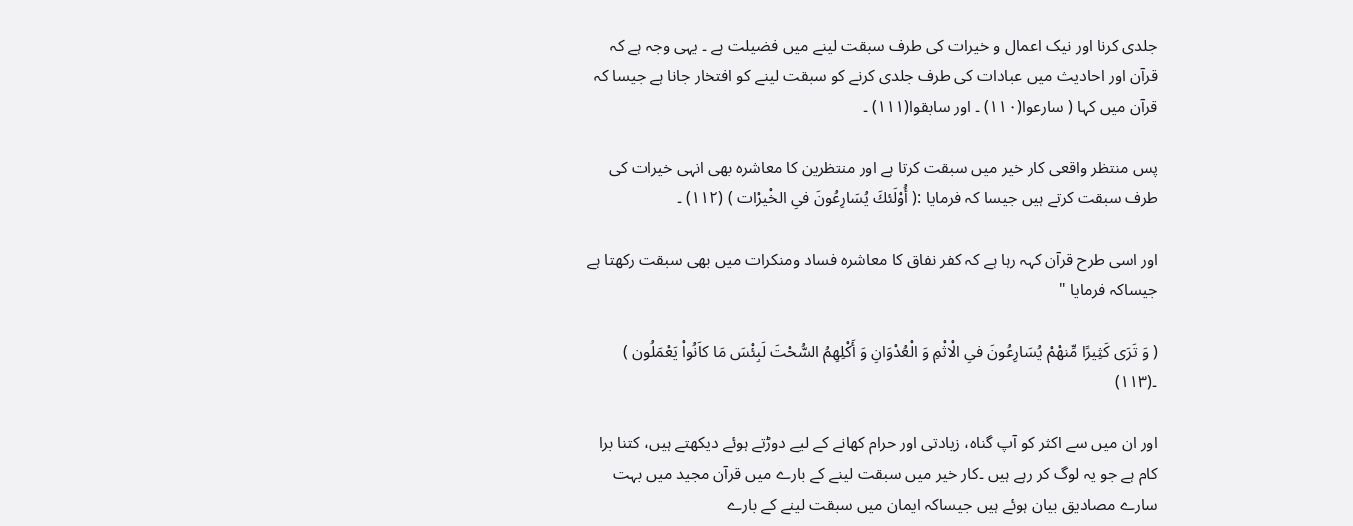جلدی کرنا اور نیک اعمال و خیرات کی طرف سبقت لینے میں فضیلت ہے ۔ یہی وجہ ہے کہ قرآن اور احادیث میں عبادات کی طرف جلدی کرنے کو سبقت لینے کو افتخار جانا ہے جیسا کہ قرآن میں کہا ( سارعوا(۱۱۰) ۔ اور سابقوا(۱۱۱) ۔

پس منتظر واقعی کار خیر میں سبقت کرتا ہے اور منتظرین کا معاشرہ بھی انہی خیرات کی طرف سبقت کرتے ہیں جیسا کہ فرمایا :( أُوْلَئكَ يُسَارِعُونَ فىِ الخْيرْات ) (۱۱۲) ۔

اور اسی طرح قرآن کہہ رہا ہے کہ کفر نفاق کا معاشرہ فساد ومنکرات میں بھی سبقت رکھتا ہے جیساکہ فرمایا "

( وَ تَرَى كَثِيرًا مِّنهْمْ يُسَارِعُونَ فىِ الْاثْمِ وَ الْعُدْوَانِ وَ أَكْلِهِمُ السُّحْتَ لَبِئْسَ مَا كاَنُواْ يَعْمَلُون ) ۔(۱۱۳)

اور ان میں سے اکثر کو آپ گناہ، زیادتی اور حرام کھانے کے لیے دوڑتے ہوئے دیکھتے ہیں، کتنا برا کام ہے جو یہ لوگ کر رہے ہیں ۔کار خیر میں سبقت لینے کے بارے میں قرآن مجید میں بہت سارے مصادیق بیان ہوئے ہیں جیساکہ ایمان میں سبقت لینے کے بارے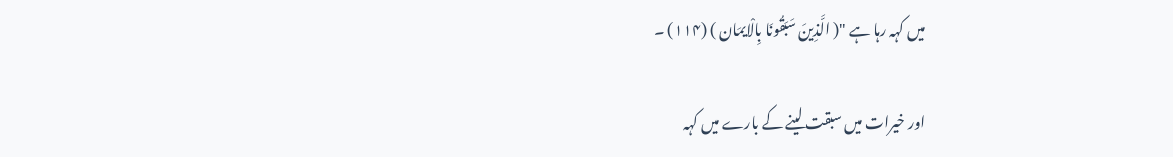میں کہہ رہا ہے "( الَّذِينَ سَبَقُونَا بِالْايمَان ) (۱۱۴) ۔

اور خیرات میں سبقت لینے کے بارے میں کہہ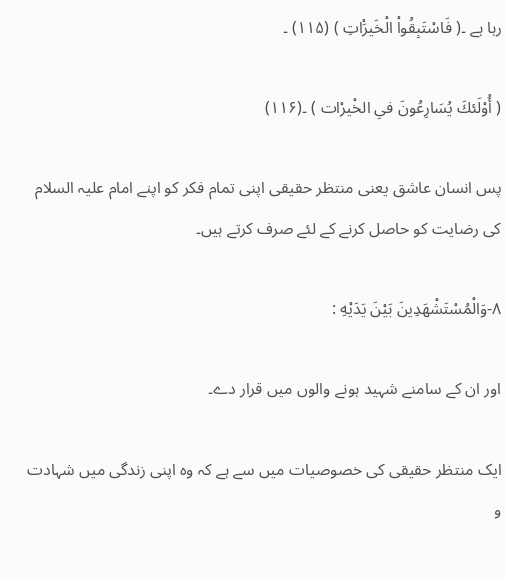رہا ہے ۔( فَاسْتَبِقُواْ الْخَيرَْاتِ ) (۱۱۵) ۔

( أُوْلَئكَ يُسَارِعُونَ فىِ الخْيرْات ) ۔(۱۱۶)

پس انسان عاشق یعنی منتظر حقیقی اپنی تمام فکر کو اپنے امام علیہ السلام کی رضایت کو حاصل کرنے کے لئے صرف کرتے ہیں۔

۸-وَالْمُسْتَشْهَدِینَ بَیْنَ یَدَیْهِ :

اور ان کے سامنے شہید ہونے والوں میں قرار دے۔

ایک منتظر حقیقی کی خصوصیات میں سے ہے کہ وہ اپنی زندگی میں شہادت و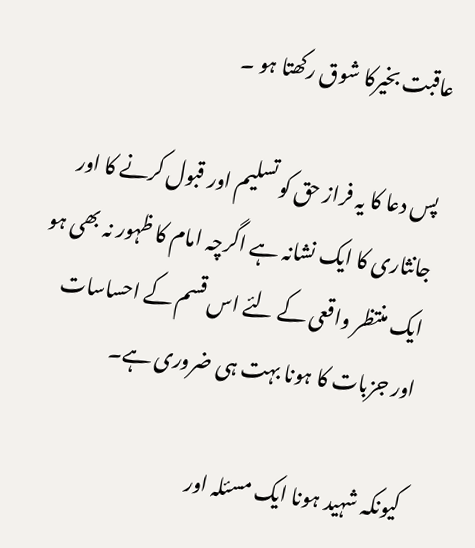عاقبت بخیرکا شوق رکھتا ہو ۔

پس دعا کا یہ فراز حق کو تسلیم اور قبول کرنے کا اور جانثاری کا ایک نشانہ ہے اگرچہ امام کا ظہور نہ بھی ہو ایک منتظر واقعی کے لئے اس قسم کے احساسات اور جزبات کا ہونا بہت ہی ضروری ہے۔

کیونکہ شہید ہونا ایک مسئلہ اور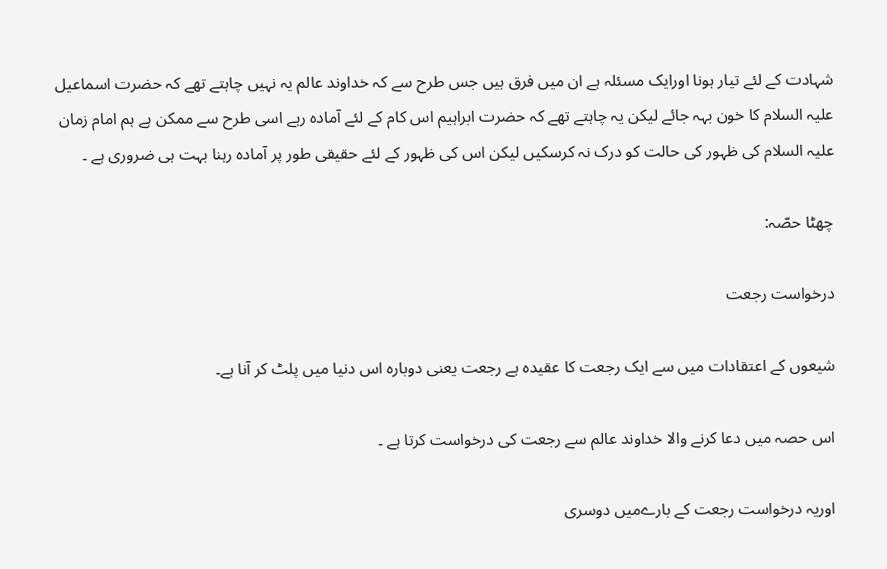شہادت کے لئے تیار ہونا اورایک مسئلہ ہے ان میں فرق ہیں جس طرح سے کہ خداوند عالم یہ نہیں چاہتے تھے کہ حضرت اسماعیل علیہ السلام کا خون بہہ جائے لیکن یہ چاہتے تھے کہ حضرت ابراہیم اس کام کے لئے آمادہ رہے اسی طرح سے ممکن ہے ہم امام زمان علیہ السلام کی ظہور کی حالت کو درک نہ کرسکیں لیکن اس کی ظہور کے لئے حقیقی طور پر آمادہ رہنا بہت ہی ضروری ہے ۔

چھٹا حصّہ:

درخواست رجعت

شیعوں کے اعتقادات میں سے ایک رجعت کا عقیدہ ہے رجعت یعنی دوبارہ اس دنیا میں پلٹ کر آنا ہے۔

اس حصہ میں دعا کرنے والا خداوند عالم سے رجعت کی درخواست کرتا ہے ۔

اوریہ درخواست رجعت کے بارےمیں دوسری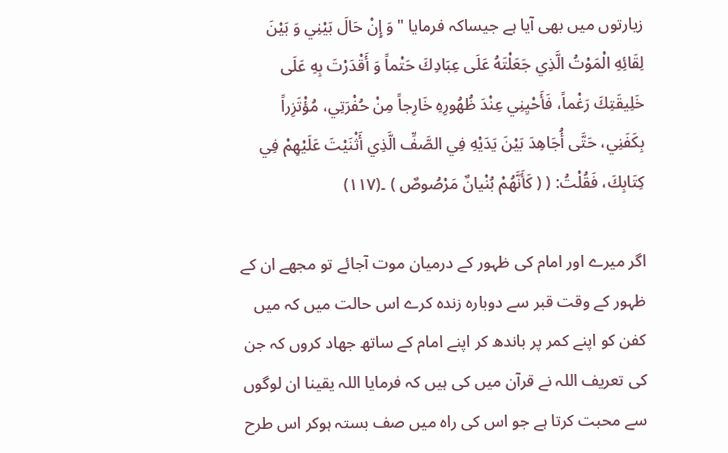زیارتوں میں بھی آیا ہے جیساکہ فرمایا "وَ إِنْ حَالَ بَيْنِي وَ بَيْنَ لِقَائِهِ الْمَوْتُ الَّذِي جَعَلْتَهُ عَلَى عِبَادِكَ حَتْماً وَ أَقْدَرْتَ بِهِ عَلَى خَلِيقَتِكَ رَغْماً، فَأَحْيِنِي عِنْدَ ظُهُورِهِ خَارِجاً مِنْ حُفْرَتِي، مُؤْتَزِراً بِكَفَنِي، حَتَّى أُجَاهِدَ بَيْنَ يَدَيْهِ فِي الصَّفِّ الَّذِي أَثْنَيْتَ عَلَيْهِمْ فِي كِتَابِكَ، فَقُلْتُ: ( ( كَأَنَّهُمْ بُنْيانٌ مَرْصُوصٌ ) ۔(۱۱۷)

اگر میرے اور امام کی ظہور کے درمیان موت آجائے تو مجھے ان کے ظہور کے وقت قبر سے دوبارہ زندہ کرے اس حالت میں کہ میں کفن کو اپنے کمر پر باندھ کر اپنے امام کے ساتھ جھاد کروں کہ جن کی تعریف اللہ نے قرآن میں کی ہیں کہ فرمایا اللہ یقینا ان لوگوں سے محبت کرتا ہے جو اس کی راہ میں صف بستہ ہوکر اس طرح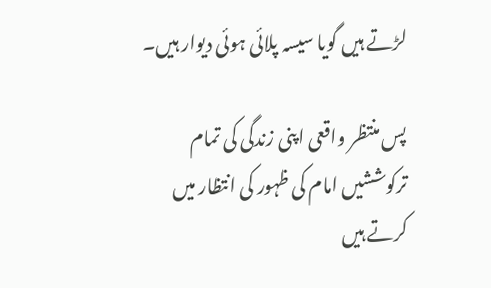لڑتے ہیں گویا سیسہ پلائی ہوئی دیوار ہیں۔

پس منتظر واقعی اپنی زندگی کی تمام ترکوششیں امام کی ظہور کی انتظار میں کرتے ہیں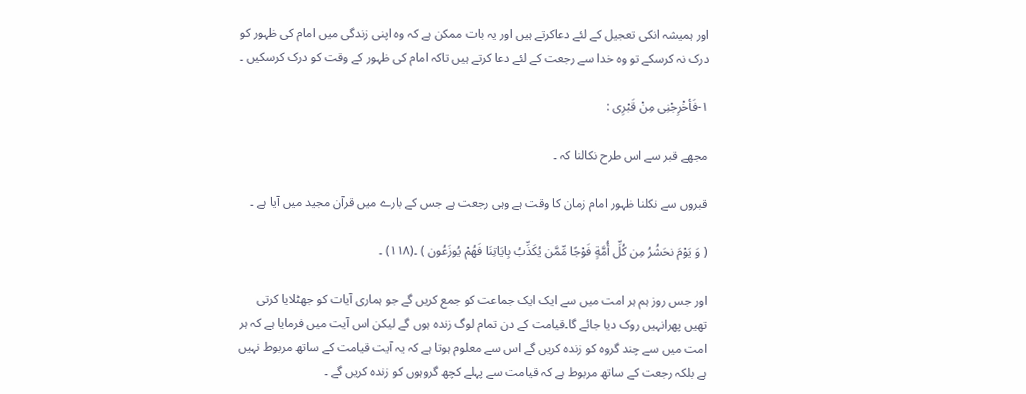اور ہمیشہ انکی تعجیل کے لئے دعاکرتے ہیں اور یہ بات ممکن ہے کہ وہ اپنی زندگی میں امام کی ظہور کو درک نہ کرسکے تو وہ خدا سے رجعت کے لئے دعا کرتے ہیں تاکہ امام کی ظہور کے وقت کو درک کرسکیں ۔

۱-فَأخْرِجْنِی مِنْ قَبْرِی :

مجھے قبر سے اس طرح نکالنا کہ ۔

قبروں سے نکلنا ظہور امام زمان کا وقت ہے وہی رجعت ہے جس کے بارے میں قرآن مجید میں آیا ہے ۔

( وَ يَوْمَ نحَشُرُ مِن كُلِّ أُمَّةٍ فَوْجًا مِّمَّن يُكَذِّبُ بِايَاتِنَا فَهُمْ يُوزَعُون ) ۔(۱۱۸) ۔

اور جس روز ہم ہر امت میں سے ایک ایک جماعت کو جمع کریں گے جو ہماری آیات کو جھٹلایا کرتی تھیں پھرانہیں روک دیا جائے گا۔قیامت کے دن تمام لوگ زندہ ہوں گے لیکن اس آیت میں فرمایا ہے کہ ہر امت میں سے چند گروہ کو زندہ کریں گے اس سے معلوم ہوتا ہے کہ یہ آیت قیامت کے ساتھ مربوط نہیں ہے بلکہ رجعت کے ساتھ مربوط ہے کہ قیامت سے پہلے کچھ گروہوں کو زندہ کریں گے ۔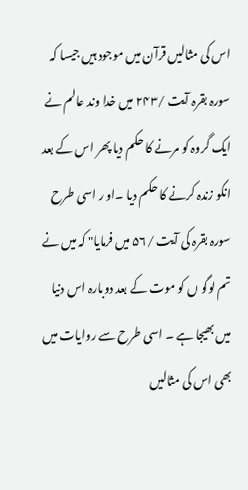اس کی مثالیں قرآن میں موجود ہیں جیسا کہ سورہ بقرہ آیت /۲۴۳ میں خدا وند عالم نے ایک گروہ کو مرنے کا حکم دیا پھر اس کے بعد انکو زندہ کرنے کا حکم دیا ۔او ر اسی طرح سورہ بقرہ کی آیت /۵۶ میں فرمایا" کہ میں نے تم لوگو ں کو موت کے بعد دوبارہ اس دنیا میں بھیجا ہے ۔ اسی طرح سے روایات میں بھی اس کی مثالیں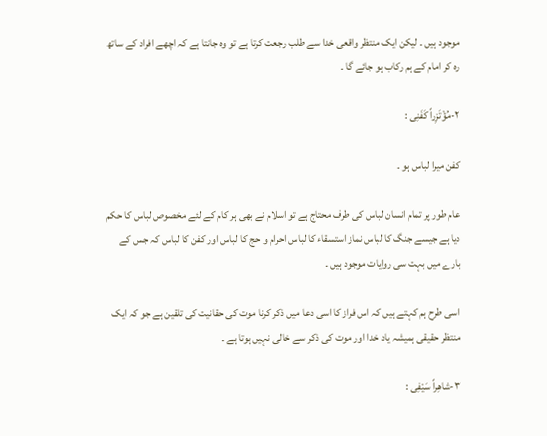موجود ہیں ۔ لیکن ایک منتظر واقعی خدا سے طلب رجعت کرتا ہے تو وہ جانتا ہے کہ اچھے افراد کے ساتھ رہ کر امام کے ہم رکاب ہو جائے گا ۔

۲-مُؤْتَزِراً کَفَنِی :

کفن میرا لباس ہو ۔

عام طور پر تمام انسان لباس کی طرف محتاج ہے تو اسلام نے بھی ہر کام کے لئے مخصوص لباس کا حکم دیا ہے جیسے جنگ کا لباس نماز استسقاء کا لباس احرام و حج کا لباس اور کفن کا لباس کہ جس کے بارے میں بہت سی روایات موجود ہیں ۔

اسی طرح ہم کہتے ہیں کہ اس فراز کا اسی دعا میں ذکر کرنا موت کی حقانیت کی تلقین ہے جو کہ ایک منتظر حقیقی ہمیشہ یاد خدا اور موت کی ذکر سے خالی نہیں ہوتا ہے ۔

۳-شاهِراً سَیْفِی :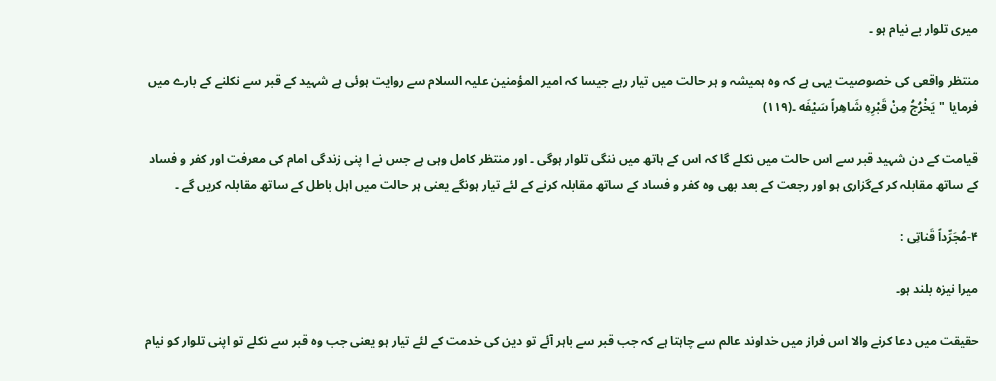میری تلوار بے نیام ہو ۔

منتظر واقعی کی خصوصیت یہی ہے کہ وہ ہمیشہ و ہر حالت میں تیار رہے جیسا کہ امیر المؤمنین علیہ السلام سے روایت ہوئی ہے شہید کے قبر سے نکلنے کے بارے میں فرمایا "يَخْرُجُ مِنْ قَبْرِهِ شَاهِراً سَيْفَه ۔(۱۱۹)

قیامت کے دن شہید قبر سے اس حالت میں نکلے گا کہ اس کے ہاتھ میں ننگی تلوار ہوگی ۔ اور منتظر کامل وہی ہے جس نے ا پنی زندگی امام کی معرفت اور کفر و فساد کے ساتھ مقابلہ کر کےگزاری ہو اور رجعت کے بعد بھی وہ کفر و فساد کے ساتھ مقابلہ کرنے کے لئے تیار ہونگے یعنی ہر حالت میں اہل باطل کے ساتھ مقابلہ کریں گے ۔

۴-مُجَرِّداً قَناتِی :

میرا نیزہ بلند ہو۔

حقیقت میں دعا کرنے والا اس فراز میں خداوند عالم سے چاہتا ہے کہ جب قبر سے باہر آئے تو دین کی خدمت کے لئے تیار ہو یعنی جب وہ قبر سے نکلے تو اپنی تلوار کو نیام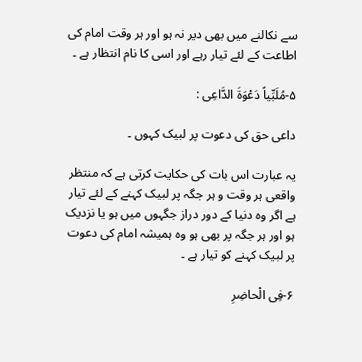سے نکالنے میں بھی دیر نہ ہو اور ہر وقت امام کی اطاعت کے لئے تیار رہے اور اسی کا نام انتظار ہے ۔

۵-مُلَبِّیاً دَعْوَةَ الدَّاعِی :

داعی حق کی دعوت پر لبیک کہوں ۔

یہ عبارت اس بات کی حکایت کرتی ہے کہ منتظر واقعی ہر وقت و ہر جگہ پر لبیک کہنے کے لئے تیار ہے اگر وہ دنیا کے دور دراز جگہوں میں ہو یا نزدیک ہو اور ہر جگہ پر بھی ہو وہ ہمیشہ امام کی دعوت پر لبیک کہنے کو تیار ہے ۔

۶-فِی الْحاضِرِ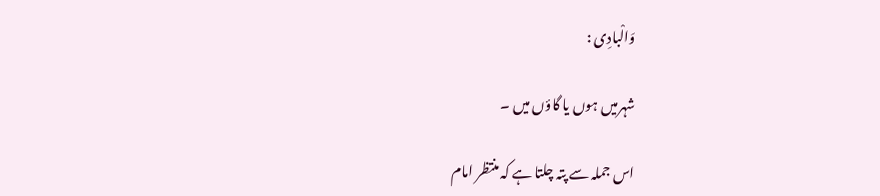وَالْبادِی :

شہرمیں ہوں یا گاؤں میں ۔

اس جملہ سے پتہ چلتا ہے کہ منتظر امام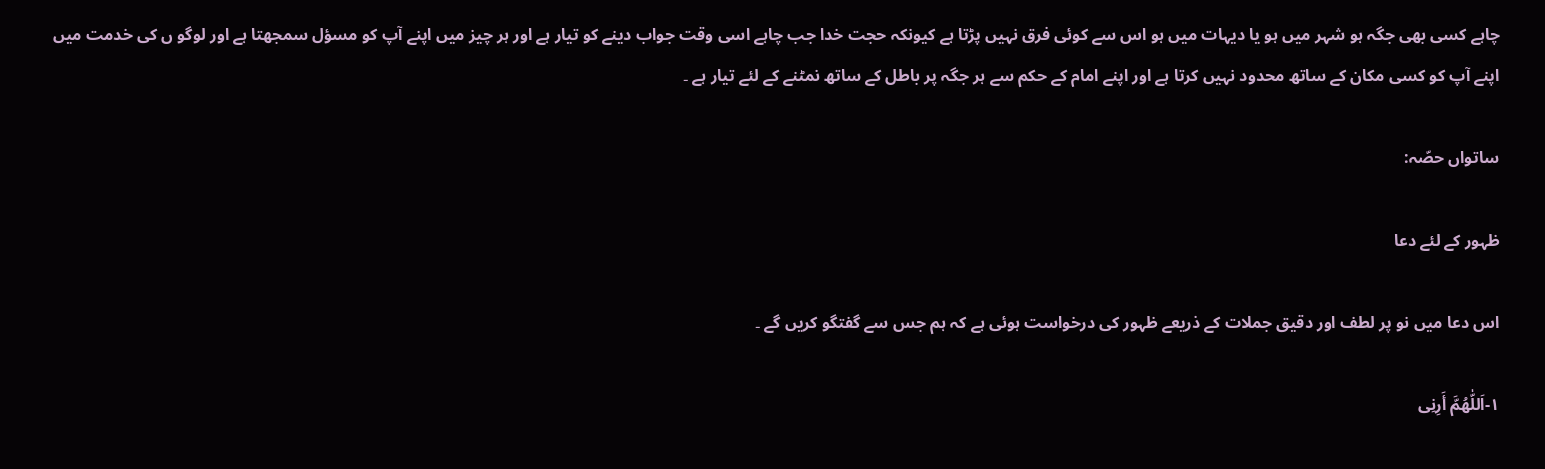چاہے کسی بھی جگہ ہو شہر میں ہو یا دیہات میں ہو اس سے کوئی فرق نہیں پڑتا ہے کیونکہ حجت خدا جب چاہے اسی وقت جواب دینے کو تیار ہے اور ہر چیز میں اپنے آپ کو مسؤل سمجھتا ہے اور لوگو ں کی خدمت میں اپنے آپ کو کسی مکان کے ساتھ محدود نہیں کرتا ہے اور اپنے امام کے حکم سے ہر جگہ پر باطل کے ساتھ نمٹنے کے لئے تیار ہے ۔

ساتواں حصّہ:

ظہور کے لئے دعا

اس دعا میں نو پر لطف اور دقیق جملات کے ذریعے ظہور کی درخواست ہوئی ہے کہ ہم جس سے گفتگو کریں گے ۔

۱-اَللّٰهُمَّ أَرِنِی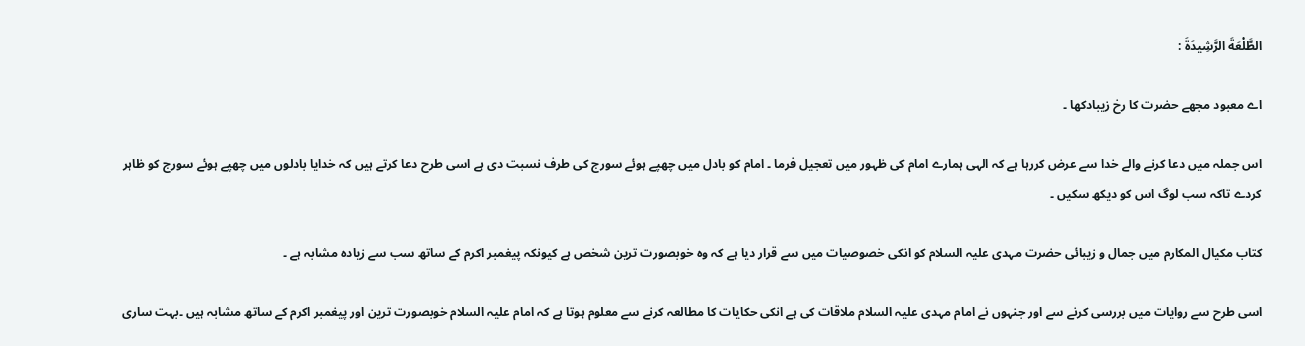الطَّلْعَةَ الرَّشِیدَةَ :

اے معبود مجھے حضرت کا رخ زیبادکھا ۔

اس جملہ میں دعا کرنے والے خدا سے عرض کررہا ہے کہ الہی ہمارے امام کی ظہور میں تعجیل فرما ۔ امام کو بادل میں چھپے ہوئے سورج کی طرف نسبت دی ہے اسی طرح دعا کرتے ہیں کہ خدایا بادلوں میں چھپے ہوئے سورج کو ظاہر کردے تاکہ سب لوگ اس کو دیکھ سکیں ۔

کتاب مکیال المکارم میں جمال و زیبائی حضرت مہدی علیہ السلام کو انکی خصوصیات میں سے قرار دیا ہے کہ وہ خوبصورت ترین شخص ہے کیونکہ پیغمبر اکرم کے ساتھ سب سے زیادہ مشابہ ہے ۔

اسی طرح سے روایات میں بررسی کرنے سے اور جنہوں نے امام مہدی علیہ السلام ملاقات کی ہے انکی حکایات کا مطالعہ کرنے سے معلوم ہوتا ہے کہ امام علیہ السلام خوبصورت ترین اور پیغمبر اکرم کے ساتھ مشابہ ہیں ۔بہت ساری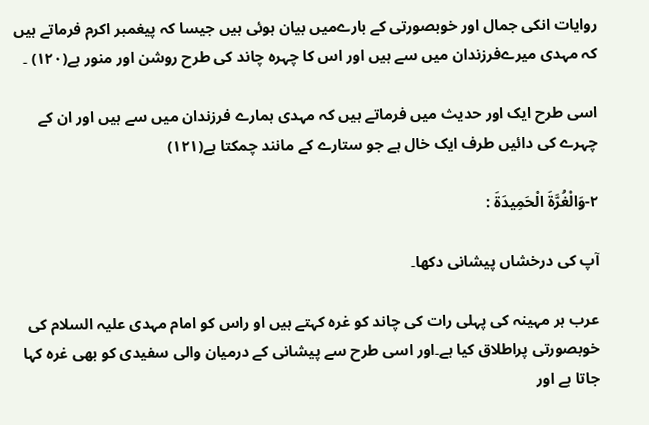روایات انکی جمال اور خوبصورتی کے بارےمیں بیان ہوئی ہیں جیسا کہ پیغمبر اکرم فرماتے ہیں کہ مہدی میرےفرزندان میں سے ہیں اور اس کا چہرہ چاند کی طرح روشن اور منور ہے(۱۲۰) ۔

اسی طرح ایک اور حدیث میں فرماتے ہیں کہ مہدی ہمارے فرزندان میں سے ہیں اور ان کے چہرے کی دائیں طرف ایک خال ہے جو ستارے کے مانند چمکتا ہے(۱۲۱)

۲-وَالْغُرَّةَ الْحَمِیدَةَ :

آپ کی درخشاں پیشانی دکھا۔

عرب ہر مہینہ کی پہلی رات کی چاند کو غرہ کہتے ہیں او راس کو امام مہدی علیہ السلام کی خوبصورتی پراطلاق کیا ہے۔اور اسی طرح سے پیشانی کے درمیان والی سفیدی کو بھی غرہ کہا جاتا ہے اور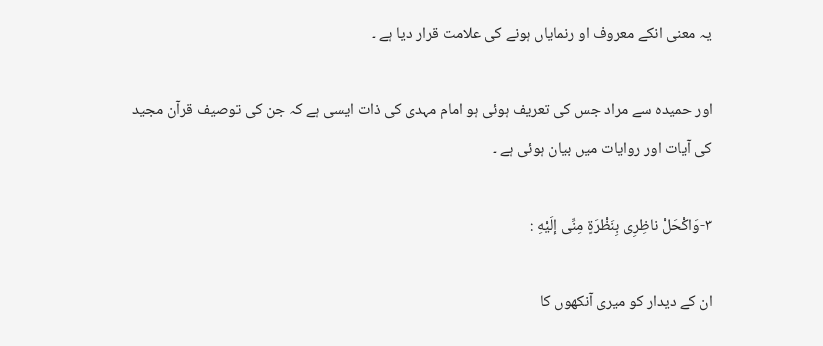یہ معنی انکے معروف او رنمایاں ہونے کی علامت قرار دیا ہے ۔

اور حمیدہ سے مراد جس کی تعریف ہوئی ہو امام مہدی کی ذات ایسی ہے کہ جن کی توصیف قرآن مجید کی آیات اور روایات میں بیان ہوئی ہے ۔

۳-وَاکْحَلْ ناظِرِی بِنَظْرَةٍ مِنِّی إلَیْهِ :

ان کے دیدار کو میری آنکھوں کا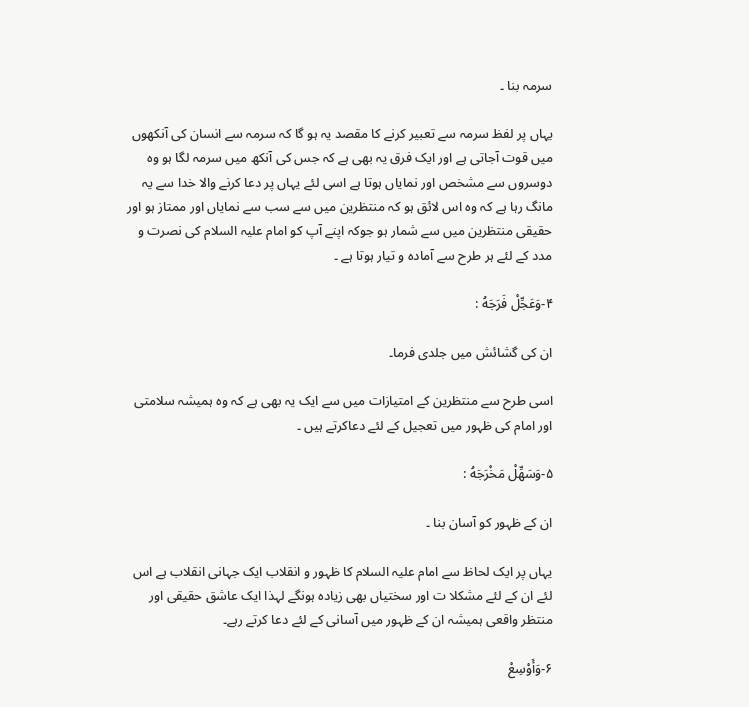سرمہ بنا ۔

یہاں پر لفظ سرمہ سے تعبیر کرنے کا مقصد یہ ہو گا کہ سرمہ سے انسان کی آنکھوں میں قوت آجاتی ہے اور ایک فرق یہ بھی ہے کہ جس کی آنکھ میں سرمہ لگا ہو وہ دوسروں سے مشخص اور نمایاں ہوتا ہے اسی لئے یہاں پر دعا کرنے والا خدا سے یہ مانگ رہا ہے کہ وہ اس لائق ہو کہ منتظرین میں سے سب سے نمایاں اور ممتاز ہو اور حقیقی منتظرین میں سے شمار ہو جوکہ اپنے آپ کو امام علیہ السلام کی نصرت و مدد کے لئے ہر طرح سے آمادہ و تیار ہوتا ہے ۔

۴-وَعَجِّلْ فَرَجَهُ :

ان کی گشائش میں جلدی فرما۔

اسی طرح سے منتظرین کے امتیازات میں سے ایک یہ بھی ہے کہ وہ ہمیشہ سلامتی اور امام کی ظہور میں تعجیل کے لئے دعاکرتے ہیں ۔

۵-وَسَهِّلْ مَخْرَجَهُ :

ان کے ظہور کو آسان بنا ۔

یہاں پر ایک لحاظ سے امام علیہ السلام کا ظہور و انقلاب ایک جہانی انقلاب ہے اس لئے ان کے لئے مشکلا ت اور سختیاں بھی زیادہ ہونگے لہذا ایک عاشق حقیقی اور منتظر واقعی ہمیشہ ان کے ظہور میں آسانی کے لئے دعا کرتے رہے۔

۶-وَأَوْسِعْ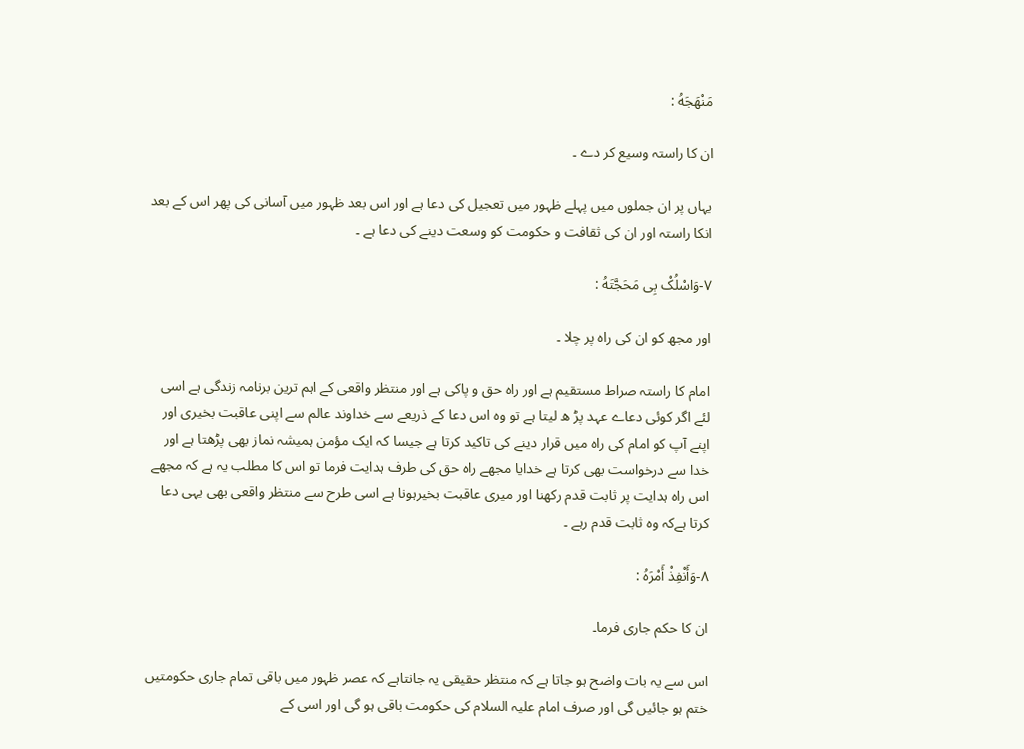مَنْهَجَهُ :

ان کا راستہ وسیع کر دے ۔

یہاں پر ان جملوں میں پہلے ظہور میں تعجیل کی دعا ہے اور اس بعد ظہور میں آسانی کی پھر اس کے بعد انکا راستہ اور ان کی ثقافت و حکومت کو وسعت دینے کی دعا ہے ۔

۷-وَاسْلُکْ بِی مَحَجَّتَهُ :

اور مجھ کو ان کی راہ پر چلا ۔

امام کا راستہ صراط مستقیم ہے اور راہ حق و پاکی ہے اور منتظر واقعی کے اہم ترین برنامہ زندگی ہے اسی لئے اگر کوئی دعاے عہد پڑ ھ لیتا ہے تو وہ اس دعا کے ذریعے سے خداوند عالم سے اپنی عاقبت بخیری اور اپنے آپ کو امام کی راہ میں قرار دینے کی تاکید کرتا ہے جیسا کہ ایک مؤمن ہمیشہ نماز بھی پڑھتا ہے اور خدا سے درخواست بھی کرتا ہے خدایا مجھے راہ حق کی طرف ہدایت فرما تو اس کا مطلب یہ ہے کہ مجھے اس راہ ہدایت پر ثابت قدم رکھنا اور میری عاقبت بخیرہونا ہے اسی طرح سے منتظر واقعی بھی یہی دعا کرتا ہےکہ وہ ثابت قدم رہے ۔

۸-وَأَنْفِذْ أَمْرَهُ :

ان کا حکم جاری فرما۔

اس سے یہ بات واضح ہو جاتا ہے کہ منتظر حقیقی یہ جانتاہے کہ عصر ظہور میں باقی تمام جاری حکومتیں ختم ہو جائیں گی اور صرف امام علیہ السلام کی حکومت باقی ہو گی اور اسی کے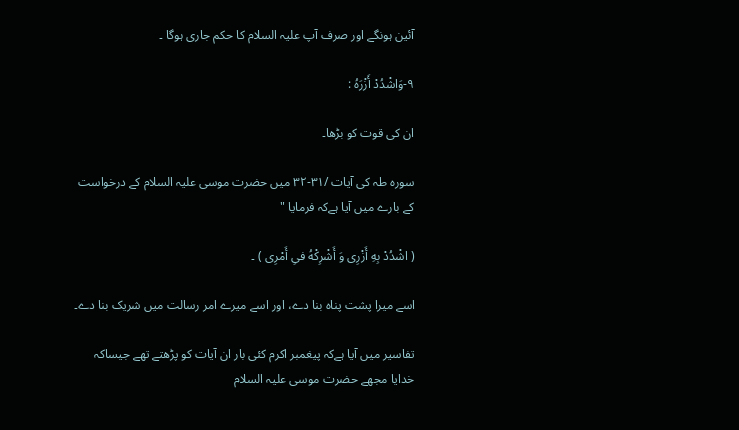آئین ہونگے اور صرف آپ علیہ السلام کا حکم جاری ہوگا ۔

۹-وَاشْدُدْ أَزْرَهُ :

ان کی قوت کو بڑھا۔

سورہ طہ کی آیات /۳۱-۳۲ میں حضرت موسی علیہ السلام کے درخواست کے بارے میں آیا ہےکہ فرمایا "

( اشْدُدْ بِهِ أَزْرِى وَ أَشْرِكْهُ فىِ أَمْرِى ) ۔

اسے میرا پشت پناہ بنا دے، اور اسے میرے امر رسالت میں شریک بنا دے۔

تفاسیر میں آیا ہےکہ پیغمبر اکرم کئی بار ان آیات کو پڑھتے تھے جیساکہ خدایا مجھے حضرت موسی علیہ السلام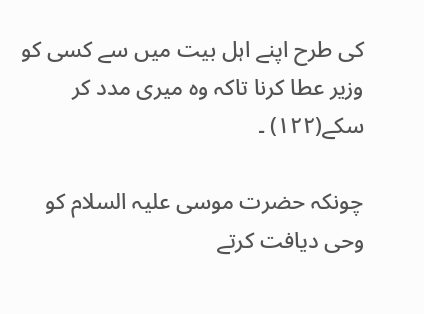کی طرح اپنے اہل بیت میں سے کسی کو وزیر عطا کرنا تاکہ وہ میری مدد کر سکے(۱۲۲) ۔

چونکہ حضرت موسی علیہ السلام کو وحی دیافت کرتے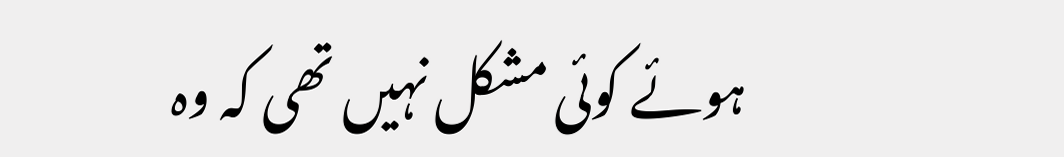ہوئے کوئی مشکل نہیں تھی کہ وہ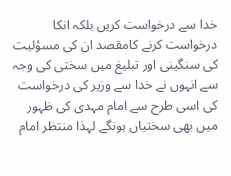خدا سے درخواست کریں بلکہ انکا درخواست کرنے کامقصد ان کی مسؤلیت کی سنگینی اور تبلیغ میں سختی کی وجہ سے انہوں نے خدا سے وزیر کی درخواست کی اسی طرح سے امام مہدی کی ظہور میں بھی سختیاں ہونگے لہذا منتظر امام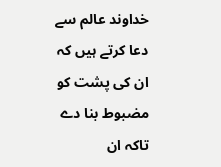خداوند عالم سے دعا کرتے ہیں کہ ان کی پشت کو مضبوط بنا دے تاکہ ان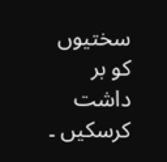سختیوں کو بر داشت کرسکیں ۔